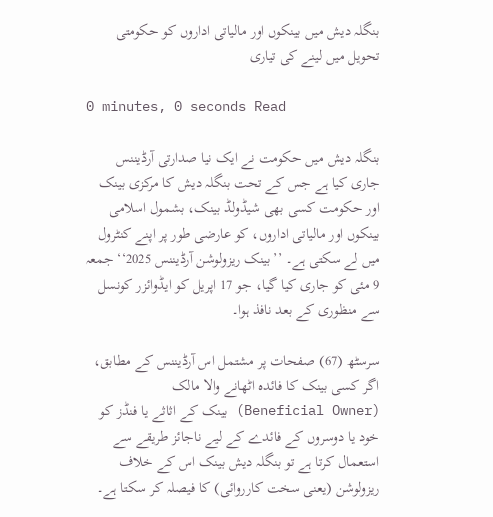بنگلہ دیش میں بینکوں اور مالیاتی اداروں کو حکومتی تحویل میں لینے کی تیاری

0 minutes, 0 seconds Read

بنگلہ دیش میں حکومت نے ایک نیا صدارتی آرڈیننس جاری کیا ہے جس کے تحت بنگلہ دیش کا مرکزی بینک اور حکومت کسی بھی شیڈولڈ بینک، بشمول اسلامی بینکوں اور مالیاتی اداروں، کو عارضی طور پر اپنے کنٹرول میں لے سکتی ہے۔ ’’بینک ریزولوشن آرڈیننس 2025‘‘ جمعہ 9 مئی کو جاری کیا گیا، جو 17 اپریل کو ایڈوائزر کونسل سے منظوری کے بعد نافذ ہوا۔

سرسٹھ (67) صفحات پر مشتمل اس آرڈیننس کے مطابق، اگر کسی بینک کا فائدہ اٹھانے والا مالک (Beneficial Owner) بینک کے اثاثے یا فنڈز کو خود یا دوسروں کے فائدے کے لیے ناجائز طریقے سے استعمال کرتا ہے تو بنگلہ دیش بینک اس کے خلاف ریزولوشن (یعنی سخت کارروائی) کا فیصلہ کر سکتا ہے۔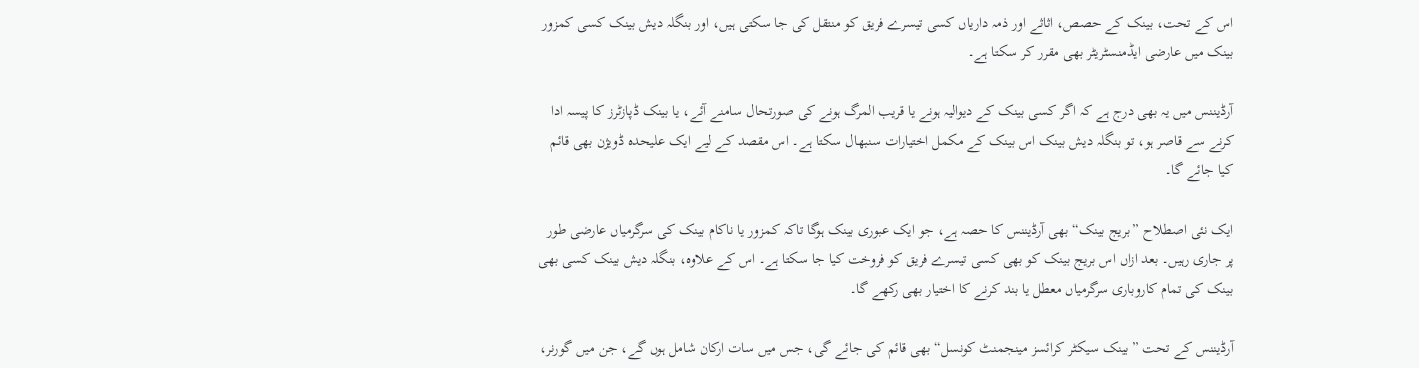اس کے تحت، بینک کے حصص، اثاثے اور ذمہ داریاں کسی تیسرے فریق کو منتقل کی جا سکتی ہیں، اور بنگلہ دیش بینک کسی کمزور بینک میں عارضی ایڈمنسٹریٹر بھی مقرر کر سکتا ہے۔

آرڈیننس میں یہ بھی درج ہے کہ اگر کسی بینک کے دیوالیہ ہونے یا قریب المرگ ہونے کی صورتحال سامنے آئے، یا بینک ڈپازٹرز کا پیسہ ادا کرنے سے قاصر ہو، تو بنگلہ دیش بینک اس بینک کے مکمل اختیارات سنبھال سکتا ہے۔ اس مقصد کے لیے ایک علیحدہ ڈویژن بھی قائم کیا جائے گا۔

ایک نئی اصطلاح ”بریج بینک“ بھی آرڈیننس کا حصہ ہے، جو ایک عبوری بینک ہوگا تاکہ کمزور یا ناکام بینک کی سرگرمیاں عارضی طور پر جاری رہیں۔ بعد ازاں اس بریج بینک کو بھی کسی تیسرے فریق کو فروخت کیا جا سکتا ہے۔ اس کے علاوہ، بنگلہ دیش بینک کسی بھی بینک کی تمام کاروباری سرگرمیاں معطل یا بند کرنے کا اختیار بھی رکھے گا۔

آرڈیننس کے تحت ”بینک سیکٹر کرائسز مینجمنٹ کونسل“ بھی قائم کی جائے گی، جس میں سات ارکان شامل ہوں گے، جن میں گورنر،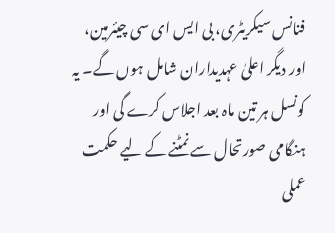فنانس سیکریٹری، بی ایس ای سی چیئرمین، اور دیگر اعلیٰ عہدیداران شامل ہوں گے۔ یہ کونسل ہر تین ماہ بعد اجلاس کرے گی اور ہنگامی صورتحال سے نمٹنے کے لیے حکمت عملی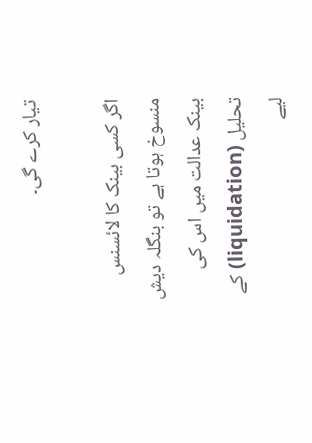تیار کرے گی۔

اگر کسی بینک کا لائسنس منسوخ ہوتا ہے تو بنگلہ دیش بینک عدالت میں اس کی تحلیل (liquidation) کے لیے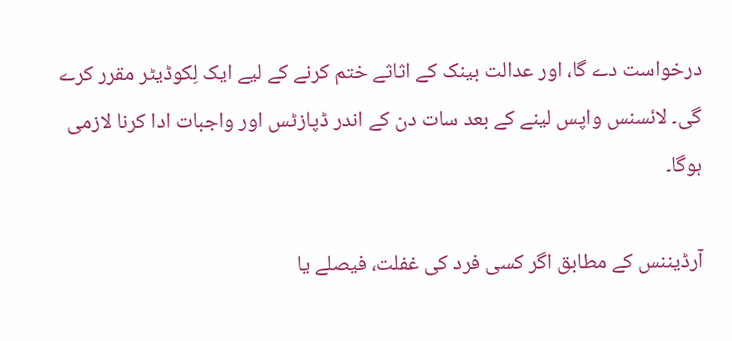درخواست دے گا، اور عدالت بینک کے اثاثے ختم کرنے کے لیے ایک لِکوڈیٹر مقرر کرے گی۔ لائسنس واپس لینے کے بعد سات دن کے اندر ڈپازٹس اور واجبات ادا کرنا لازمی ہوگا۔

آرڈیننس کے مطابق اگر کسی فرد کی غفلت، فیصلے یا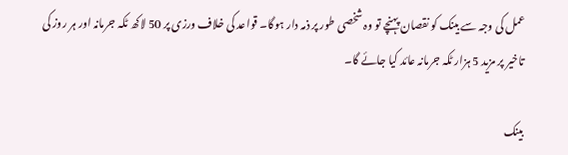عمل کی وجہ سے بینک کو نقصان پہنچے تو وہ شخصی طور پر ذمہ دار ہوگا۔ قواعد کی خلاف ورزی پر 50 لاکھ ٹکہ جرمانہ اور ہر روز کی تاخیر پر مزید 5 ہزار ٹکہ جرمانہ عائد کیا جائے گا۔

بینک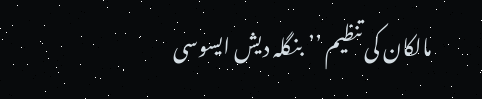مالکان کی تنظیم ’’بنگلہ دیش ایسوسی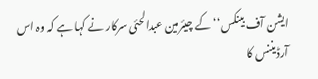ایشن آف بینکس‘‘ کے چیئرمین عبدالحئی سرکار نے کہا ہے کہ وہ اس آرڈیننس کا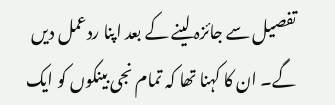تفصیل سے جائزہ لینے کے بعد اپنا ردعمل دیں گے۔ ان کا کہنا تھا کہ تمام نجی بینکوں کو ایک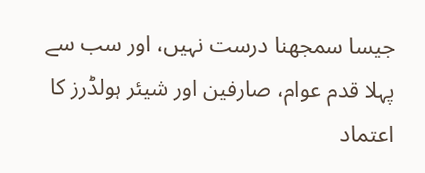جیسا سمجھنا درست نہیں، اور سب سے پہلا قدم عوام، صارفین اور شیئر ہولڈرز کا اعتماد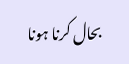بحال کرنا ہونا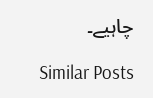چاہیے۔

Similar Posts